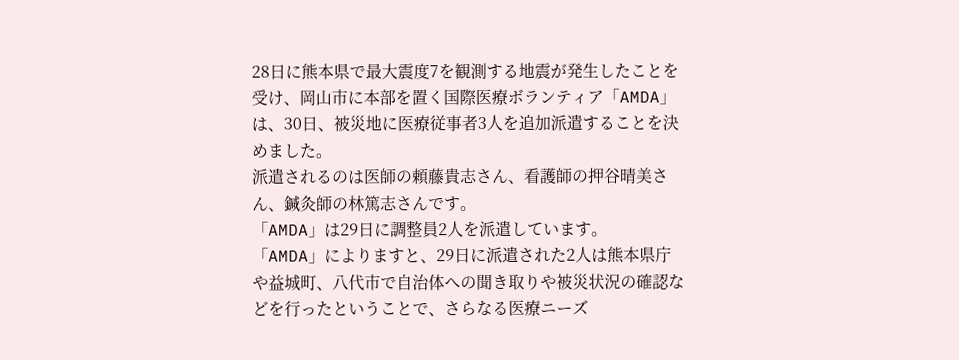28日に熊本県で最大震度7を観測する地震が発生したことを受け、岡山市に本部を置く国際医療ボランティア「AMDA」は、30日、被災地に医療従事者3人を追加派遣することを決めました。
派遣されるのは医師の頼藤貴志さん、看護師の押谷晴美さん、鍼灸師の林篤志さんです。
「AMDA」は29日に調整員2人を派遣しています。
「AMDA」によりますと、29日に派遣された2人は熊本県庁や益城町、八代市で自治体への聞き取りや被災状況の確認などを行ったということで、さらなる医療ニーズ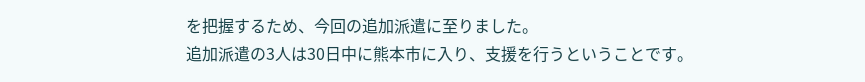を把握するため、今回の追加派遣に至りました。
追加派遣の3人は30日中に熊本市に入り、支援を行うということです。